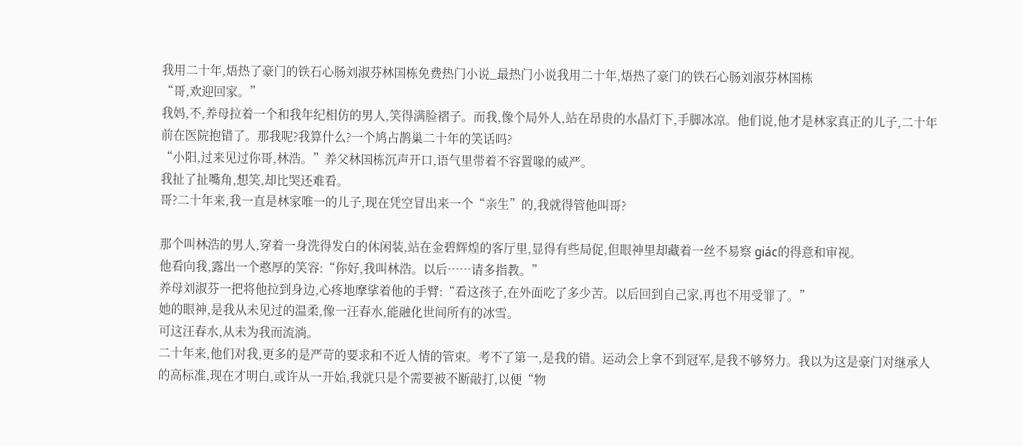我用二十年,焐热了豪门的铁石心肠刘淑芬林国栋免费热门小说_最热门小说我用二十年,焐热了豪门的铁石心肠刘淑芬林国栋
“哥,欢迎回家。”
我妈,不,养母拉着一个和我年纪相仿的男人,笑得满脸褶子。而我,像个局外人,站在昂贵的水晶灯下,手脚冰凉。他们说,他才是林家真正的儿子,二十年前在医院抱错了。那我呢?我算什么?一个鸠占鹊巢二十年的笑话吗?
“小阳,过来见过你哥,林浩。”养父林国栋沉声开口,语气里带着不容置喙的威严。
我扯了扯嘴角,想笑,却比哭还难看。
哥?二十年来,我一直是林家唯一的儿子,现在凭空冒出来一个“亲生”的,我就得管他叫哥?

那个叫林浩的男人,穿着一身洗得发白的休闲装,站在金碧辉煌的客厅里,显得有些局促,但眼神里却藏着一丝不易察 giác的得意和审视。
他看向我,露出一个憨厚的笑容:“你好,我叫林浩。以后……请多指教。”
养母刘淑芬一把将他拉到身边,心疼地摩挲着他的手臂:“看这孩子,在外面吃了多少苦。以后回到自己家,再也不用受罪了。”
她的眼神,是我从未见过的温柔,像一汪春水,能融化世间所有的冰雪。
可这汪春水,从未为我而流淌。
二十年来,他们对我,更多的是严苛的要求和不近人情的管束。考不了第一,是我的错。运动会上拿不到冠军,是我不够努力。我以为这是豪门对继承人的高标准,现在才明白,或许从一开始,我就只是个需要被不断敲打,以便“物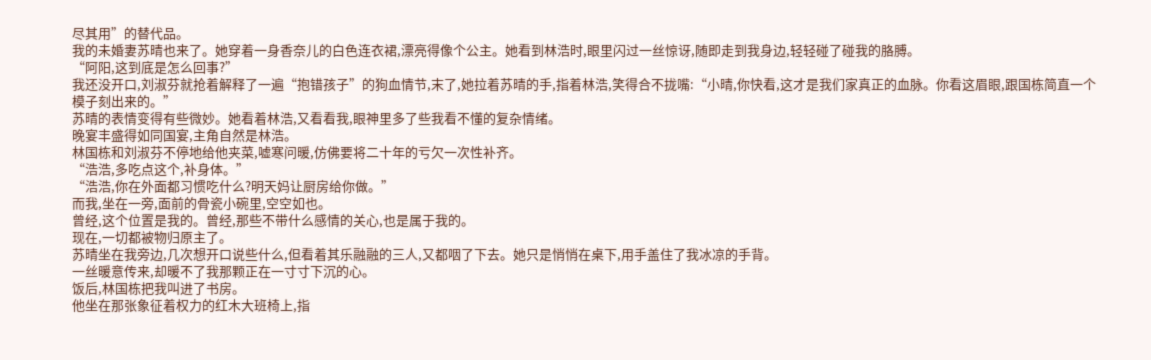尽其用”的替代品。
我的未婚妻苏晴也来了。她穿着一身香奈儿的白色连衣裙,漂亮得像个公主。她看到林浩时,眼里闪过一丝惊讶,随即走到我身边,轻轻碰了碰我的胳膊。
“阿阳,这到底是怎么回事?”
我还没开口,刘淑芬就抢着解释了一遍“抱错孩子”的狗血情节,末了,她拉着苏晴的手,指着林浩,笑得合不拢嘴:“小晴,你快看,这才是我们家真正的血脉。你看这眉眼,跟国栋简直一个模子刻出来的。”
苏晴的表情变得有些微妙。她看着林浩,又看看我,眼神里多了些我看不懂的复杂情绪。
晚宴丰盛得如同国宴,主角自然是林浩。
林国栋和刘淑芬不停地给他夹菜,嘘寒问暖,仿佛要将二十年的亏欠一次性补齐。
“浩浩,多吃点这个,补身体。”
“浩浩,你在外面都习惯吃什么?明天妈让厨房给你做。”
而我,坐在一旁,面前的骨瓷小碗里,空空如也。
曾经,这个位置是我的。曾经,那些不带什么感情的关心,也是属于我的。
现在,一切都被物归原主了。
苏晴坐在我旁边,几次想开口说些什么,但看着其乐融融的三人,又都咽了下去。她只是悄悄在桌下,用手盖住了我冰凉的手背。
一丝暖意传来,却暖不了我那颗正在一寸寸下沉的心。
饭后,林国栋把我叫进了书房。
他坐在那张象征着权力的红木大班椅上,指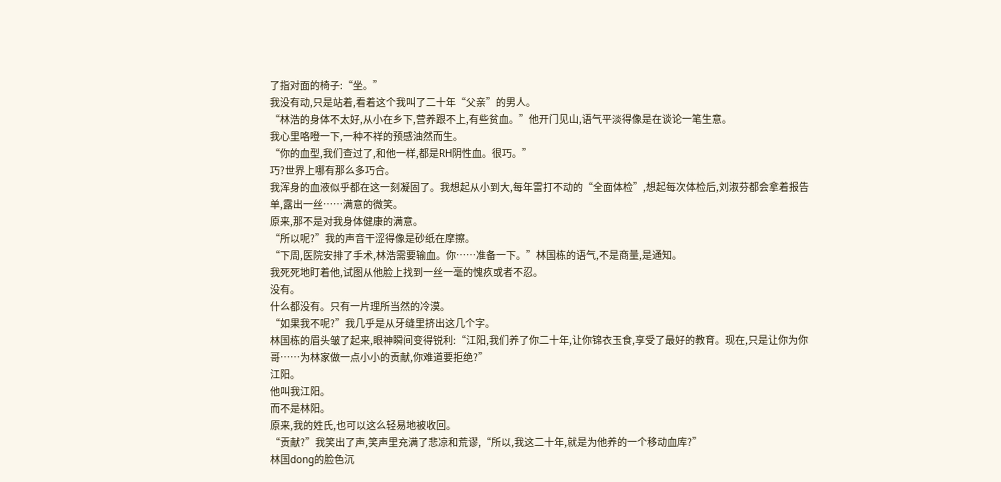了指对面的椅子:“坐。”
我没有动,只是站着,看着这个我叫了二十年“父亲”的男人。
“林浩的身体不太好,从小在乡下,营养跟不上,有些贫血。”他开门见山,语气平淡得像是在谈论一笔生意。
我心里咯噔一下,一种不祥的预感油然而生。
“你的血型,我们查过了,和他一样,都是RH阴性血。很巧。”
巧?世界上哪有那么多巧合。
我浑身的血液似乎都在这一刻凝固了。我想起从小到大,每年雷打不动的“全面体检”,想起每次体检后,刘淑芬都会拿着报告单,露出一丝……满意的微笑。
原来,那不是对我身体健康的满意。
“所以呢?”我的声音干涩得像是砂纸在摩擦。
“下周,医院安排了手术,林浩需要输血。你……准备一下。”林国栋的语气,不是商量,是通知。
我死死地盯着他,试图从他脸上找到一丝一毫的愧疚或者不忍。
没有。
什么都没有。只有一片理所当然的冷漠。
“如果我不呢?”我几乎是从牙缝里挤出这几个字。
林国栋的眉头皱了起来,眼神瞬间变得锐利:“江阳,我们养了你二十年,让你锦衣玉食,享受了最好的教育。现在,只是让你为你哥……为林家做一点小小的贡献,你难道要拒绝?”
江阳。
他叫我江阳。
而不是林阳。
原来,我的姓氏,也可以这么轻易地被收回。
“贡献?”我笑出了声,笑声里充满了悲凉和荒谬,“所以,我这二十年,就是为他养的一个移动血库?”
林国dong的脸色沉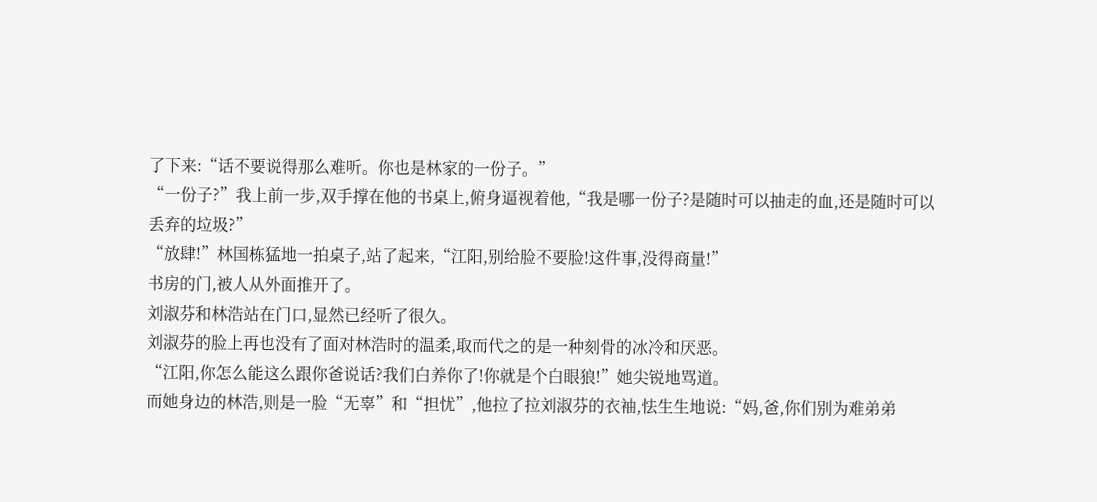了下来:“话不要说得那么难听。你也是林家的一份子。”
“一份子?”我上前一步,双手撑在他的书桌上,俯身逼视着他,“我是哪一份子?是随时可以抽走的血,还是随时可以丢弃的垃圾?”
“放肆!”林国栋猛地一拍桌子,站了起来,“江阳,别给脸不要脸!这件事,没得商量!”
书房的门,被人从外面推开了。
刘淑芬和林浩站在门口,显然已经听了很久。
刘淑芬的脸上再也没有了面对林浩时的温柔,取而代之的是一种刻骨的冰冷和厌恶。
“江阳,你怎么能这么跟你爸说话?我们白养你了!你就是个白眼狼!”她尖锐地骂道。
而她身边的林浩,则是一脸“无辜”和“担忧”,他拉了拉刘淑芬的衣袖,怯生生地说:“妈,爸,你们别为难弟弟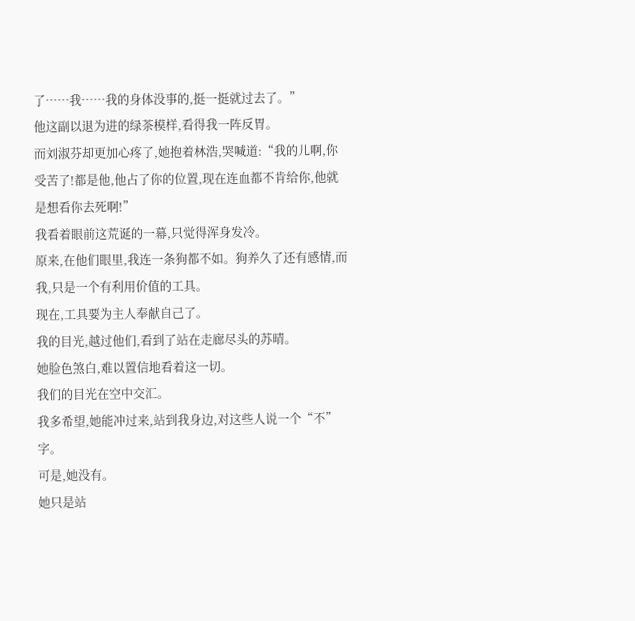了……我……我的身体没事的,挺一挺就过去了。”
他这副以退为进的绿茶模样,看得我一阵反胃。
而刘淑芬却更加心疼了,她抱着林浩,哭喊道:“我的儿啊,你受苦了!都是他,他占了你的位置,现在连血都不肯给你,他就是想看你去死啊!”
我看着眼前这荒诞的一幕,只觉得浑身发冷。
原来,在他们眼里,我连一条狗都不如。狗养久了还有感情,而我,只是一个有利用价值的工具。
现在,工具要为主人奉献自己了。
我的目光,越过他们,看到了站在走廊尽头的苏晴。
她脸色煞白,难以置信地看着这一切。
我们的目光在空中交汇。
我多希望,她能冲过来,站到我身边,对这些人说一个“不”字。
可是,她没有。
她只是站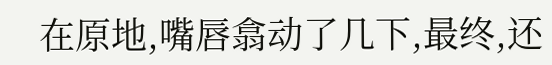在原地,嘴唇翕动了几下,最终,还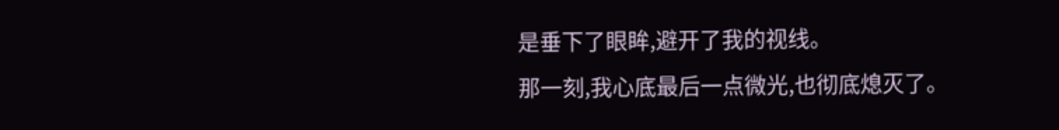是垂下了眼眸,避开了我的视线。
那一刻,我心底最后一点微光,也彻底熄灭了。